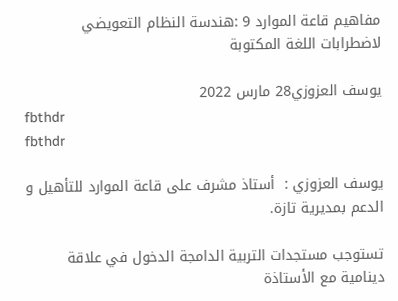مفاهيم قاعة الموارد 9 :هندسة النظام التعويضي لاضطرابات اللغة المكتوبة

يوسف العزوزي28 مارس 2022
fbthdr
fbthdr

يوسف العزوزي :  أستاذ مشرف على قاعة الموارد للتأهيل و الدعم بمديرية تازة.

تستوجب مستجدات التربية الدامجة الدخول في علاقة دينامية مع الأستاذة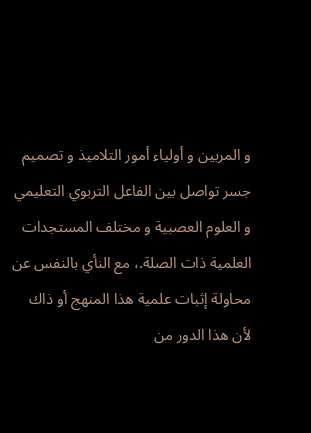و المربين و أولياء أمور التلاميذ و تصميم جسر تواصل بين الفاعل التربوي التعليمي و العلوم العصبية و مختلف المستجدات العلمية ذات الصلة.، مع النأي بالنفس عن محاولة إثبات علمية هذا المنهج أو ذاك لأن هذا الدور من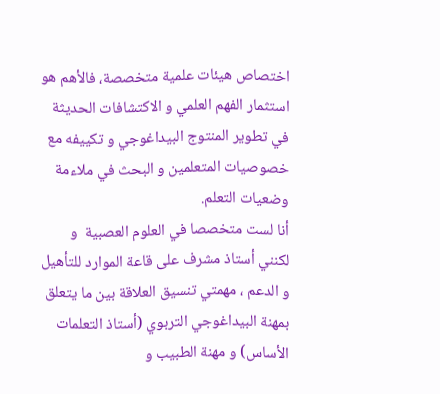اختصاص هيئات علمية متخصصة، فالأهم هو استثمار الفهم العلمي و الاكتشافات الحديثة في تطوير المنتوج البيداغوجي و تكييفه مع خصوصيات المتعلمين و البحث في ملاءمة وضعيات التعلم.
أنا لست متخصصا في العلوم العصبية  و لكنني أستاذ مشرف على قاعة الموارد للتأهيل و الدعم ، مهمتي تنسيق العلاقة بين ما يتعلق بمهنة البيداغوجي التربوي (أستاذ التعلمات الأساس) و مهنة الطبيب و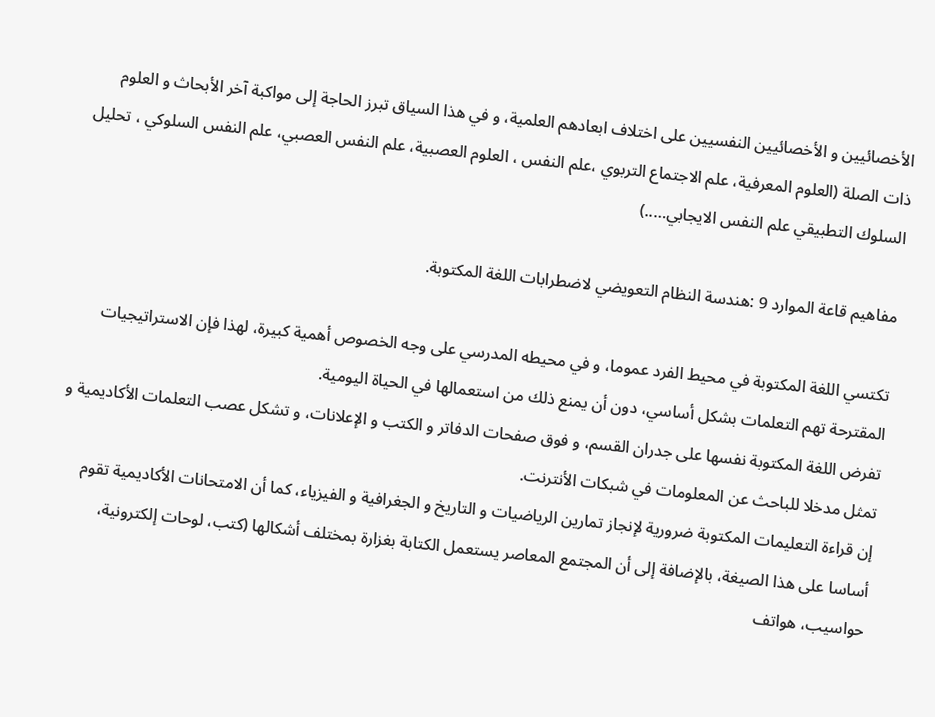الأخصائيين و الأخصائيين النفسيين على اختلاف ابعادهم العلمية، و في هذا السياق تبرز الحاجة إلى مواكبة آخر الأبحاث و العلوم ذات الصلة (العلوم المعرفية، علم الاجتماع التربوي ،علم النفس ، العلوم العصبية، علم النفس العصبي، علم النفس السلوكي ، تحليل السلوك التطبيقي علم النفس الايجابي…..)

مفاهيم قاعة الموارد 9 :هندسة النظام التعويضي لاضطرابات اللغة المكتوبة.

تكتسي اللغة المكتوبة في محيط الفرد عموما، و في محيطه المدرسي على وجه الخصوص أهمية كبيرة، لهذا فإن الاستراتيجيات المقترحة تهم التعلمات بشكل أساسي، دون أن يمنع ذلك من استعمالها في الحياة اليومية.
تفرض اللغة المكتوبة نفسها على جدران القسم، و فوق صفحات الدفاتر و الكتب و الإعلانات، و تشكل عصب التعلمات الأكاديمية و تمثل مدخلا للباحث عن المعلومات في شبكات الأنترنت.
إن قراءة التعليمات المكتوبة ضرورية لإنجاز تمارين الرياضيات و التاريخ و الجغرافية و الفيزياء، كما أن الامتحانات الأكاديمية تقوم أساسا على هذا الصيغة، بالإضافة إلى أن المجتمع المعاصر يستعمل الكتابة بغزارة بمختلف أشكالها (كتب، لوحات إلكترونية، حواسيب، هواتف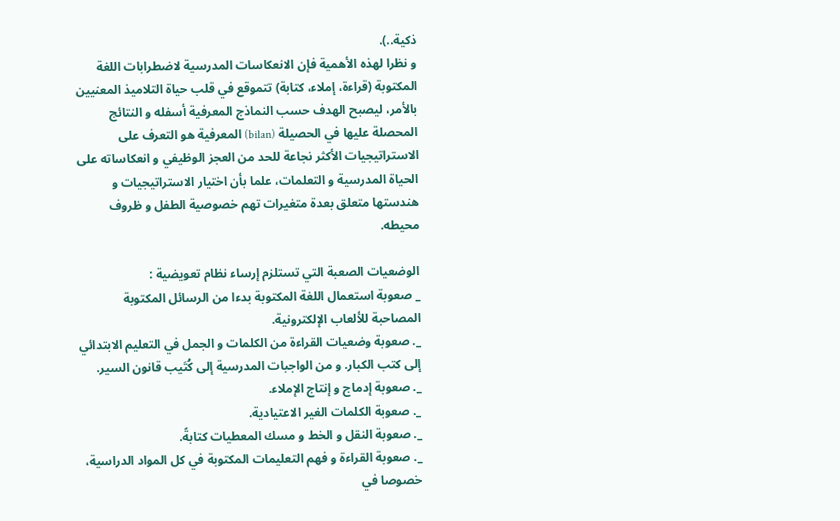ذكية..).
و نظرا لهذه الأهمية فإن الانعكاسات المدرسية لاضطرابات اللغة المكتوبة (قراءة، إملاء، كتابة) تتموقع في قلب حياة التلاميذ المعنيين بالأمر، ليصبح الهدف حسب النماذج المعرفية أسفله و النتائج المحصلة عليها في الحصيلة (bilan) المعرفية هو التعرف على الاستراتيجيات الأكثر نجاعة للحد من العجز الوظيفي و انعكاساته على الحياة المدرسية و التعلمات، علما بأن اختيار الاستراتيجيات و هندستها متعلق بعدة متغيرات تهم خصوصية الطفل و ظروف محيطه.

الوضعيات الصعبة التي تستلزم إرساء نظام تعويضية :
_ صعوبة استعمال اللغة المكتوبة بدءا من الرسائل المكتوبة المصاحبة للألعاب الإلكترونية.
_. صعوبة وضعيات القراءة من الكلمات و الجمل في التعليم الابتدائي إلى كتب الكبار. و من الواجبات المدرسية إلى كُتَيب قانون السير.
_. صعوبة إدماج و إنتاج الإملاء.
_. صعوبة الكلمات الغير الاعتيادية.
_. صعوبة النقل و الخط و مسك المعطيات كتابةً.
_. صعوبة القراءة و فهم التعليمات المكتوبة في كل المواد الدراسية، خصوصا في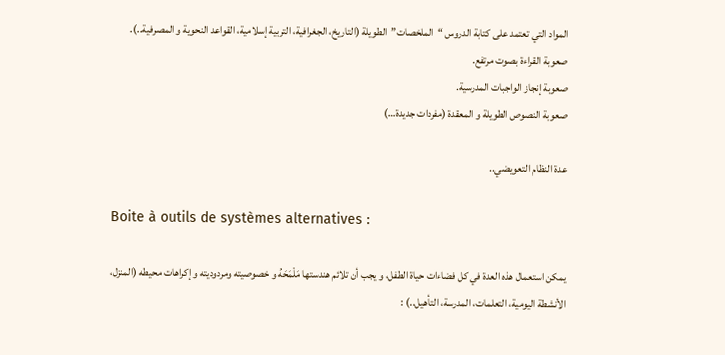المواد التي تعتمد على كتابة الدروس “الملخصات”الطويلة (التاريخ، الجغرافية، التربية إسلامية، القواعد النحوية و المصرفية..).
صعوبة القراءة بصوت مرتفع.
صعوبة إنجاز الواجبات المدرسية.
صعوبة النصوص الطويلة و المعقدة (مفردات جديدة…)

عدة النظام التعويضي..

Boite à outils de systèmes alternatives :

يمكن استعمال هذه العدة في كل فضاءات حياة الطفل، و يجب أن تلائم هندستها مَلْمَحَهُ و خصوصيته ومردوديته و إكراهات محيطه (المنزل، الأنشطة اليومية، التعلمات، المدرسة، التأهيل..) :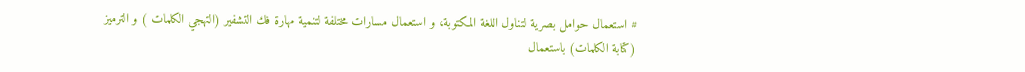# استعمال حوامل بصرية لتناول اللغة المكتوبة، و استعمال مسارات مختلفة لتنمية مهارة فك التشفير (التهجي الكلمات ) و الترميز (كتابة الكلمات) باستعمال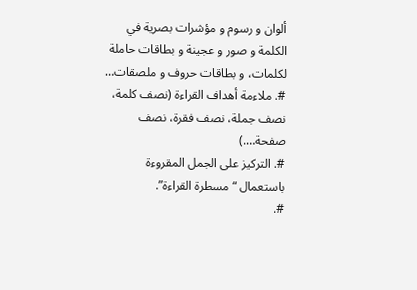ألوان و رسوم و مؤشرات بصرية في الكلمة و صور و عجينة و بطاقات حاملة لكلمات، و بطاقات حروف و ملصقات…
#. ملاءمة أهداف القراءة (نصف كلمة، نصف جملة، نصف فقرة، نصف صفحة….)
#. التركيز على الجمل المقروءة باستعمال “مسطرة القراءة”.
#.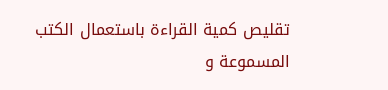تقليص كمية القراءة باستعمال الكتب المسموعة و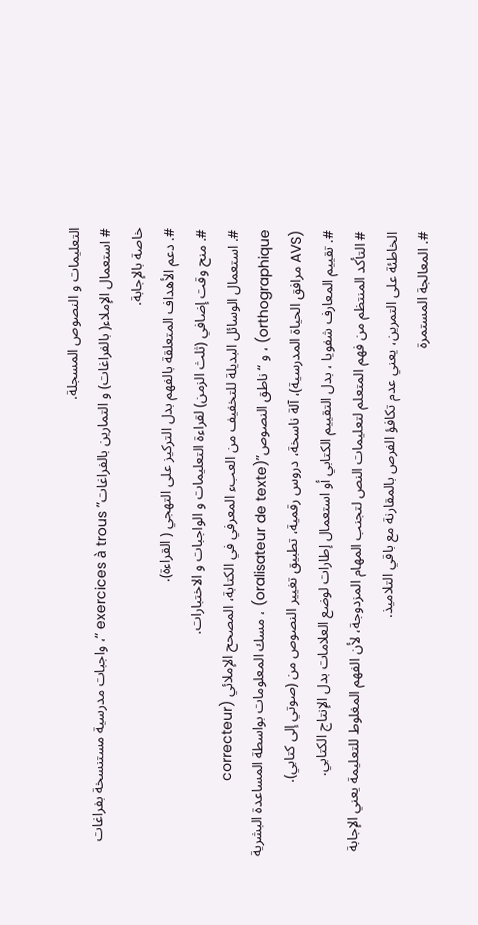التعليمات و النصوص المسجلة.
# استعمال الإملاء( بالفراغات) و التمارين بالفراغات” exercices à trous “، واجبات مدرسية مستنسخة بفراغات خاصة بالإجابة.
#. دعم الأهداف المتعلقة بالفهم بدل التركيز على التهجي ( القراءة).
#. منح وقت إضافي (ثلث الزمن) لقراءة التعليمات و الواجبات و الاختبارات.
#. استعمال الوسائل البديلة للتخفيف من العبء المعرفي في الكتابة، المصحح الإملائي (correcteur orthographique) ، و “ناطق النصوص”(oralisateur de texte) ، مسك المعلومات بواسطة المساعدة البشرية (AVS مرافق الحياة المدرسية)، آلة ناسخة، دروس رقمية، تطبيق تغيير النصوص من (صوتي إلى كتابي).
#. تقييم المعارف شفويا ، بدل التقييم الكتابي أو استعمال إطارات لوضع العلامات بدل الإنتاج الكتابي.
# التأكد المنتظم من فهم المتعلم لتعليمات النص لتجنب المهام المزدوجة، لأن الفهم المغلوط للتعليمة يعني الإجابة الخاطئة على التمرين، يعني عدم تكافؤ الفرص بالمقارنة مع باقي التلاميذ.
#. المعالجة المستمرة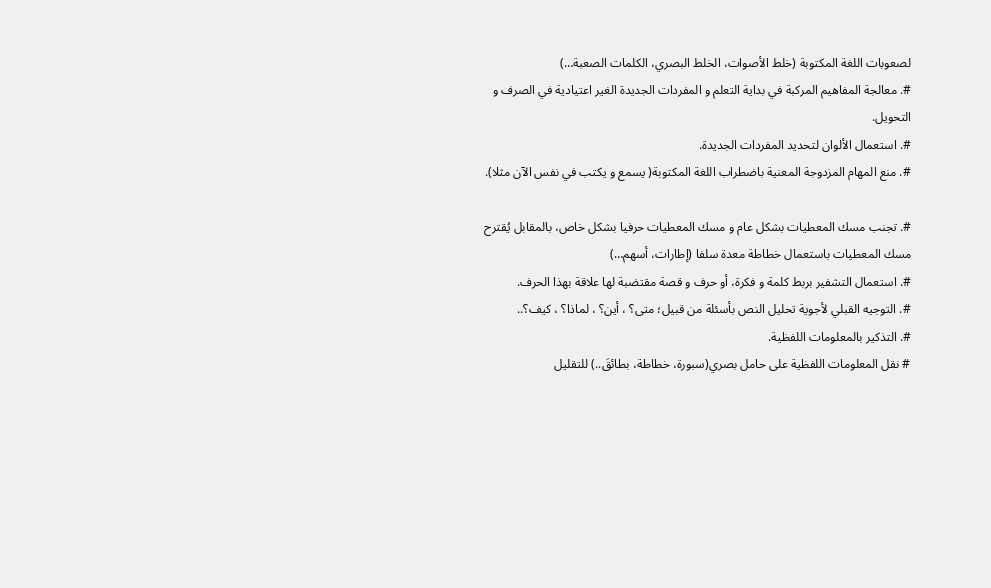لصعوبات اللغة المكتوبة (خلط الأصوات، الخلط البصري، الكلمات الصعبة…)
#. معالجة المفاهيم المركبة في بداية التعلم و المفردات الجديدة الغير اعتيادية في الصرف و التحويل.
#. استعمال الألوان لتحديد المفردات الجديدة.
#. منع المهام المزدوجة المعنية باضطراب اللغة المكتوبة( يسمع و يكتب في نفس الآن مثلا).

#. تجنب مسك المعطيات بشكل عام و مسك المعطيات حرفيا بشكل خاص، بالمقابل يُقترح مسك المعطيات باستعمال خطاطة معدة سلفا (إطارات، أسهم…)
#. استعمال التشفير بربط كلمة و فكرة، أو حرف و قصة مقتضبة لها علاقة بهذا الحرف.
#. التوجيه القبلي لأجوية تحليل النص بأسئلة من قبيل؛ متى؟ ، أين؟ ، لماذا؟ ، كيف؟..
#. التذكير بالمعلومات اللفظية.
# نقل المعلومات اللفظية على حامل بصري(سبورة، خطاطة، بطائقَ..) للتقليل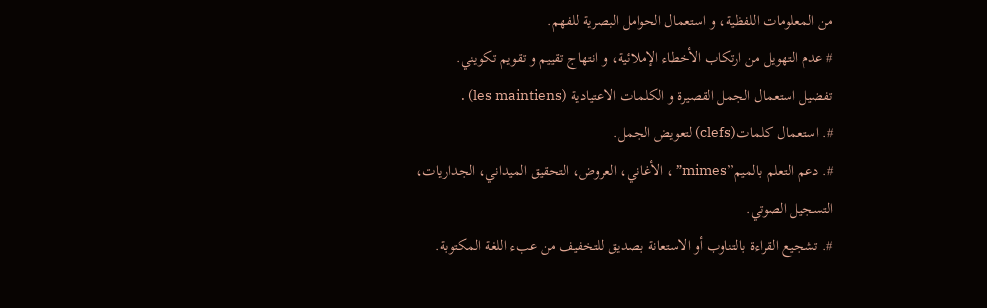من المعلومات اللفظية، و استعمال الحوامل البصرية للفهم.
# عدم التهويل من ارتكاب الأخطاء الإملائية، و انتهاج تقييم و تقويم تكويني.
تفضيل استعمال الجمل القصيرة و الكلمات الاعتيادية (les maintiens) .
#. استعمال كلمات(clefs) لتعويض الجمل.
#. دعم التعلم بالميم”mimes” ، الأغاني، العروض، التحقيق الميداني، الجداريات، التسجيل الصوتي.
#. تشجيع القراءة بالتناوب أو الاستعانة بصديق للتخفيف من عبء اللغة المكتوبة.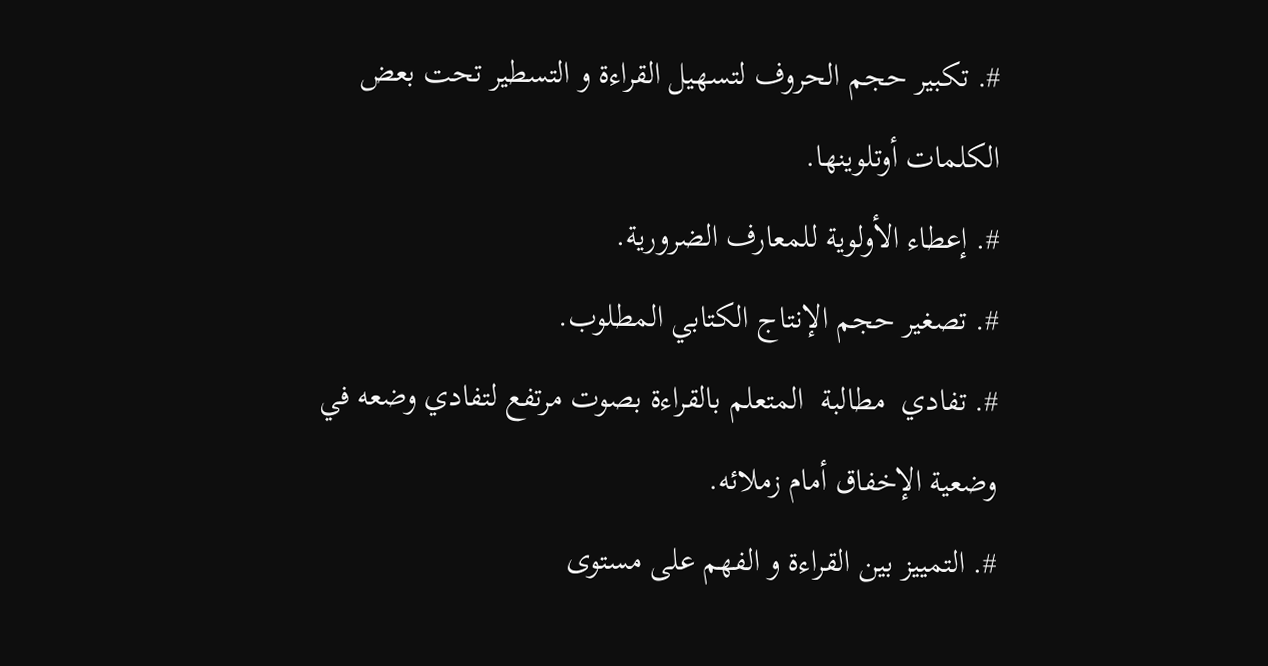#. تكبير حجم الحروف لتسهيل القراءة و التسطير تحت بعض الكلمات أوتلوينها.
#. إعطاء الأولوية للمعارف الضرورية.
#. تصغير حجم الإنتاج الكتابي المطلوب.
#. تفادي  مطالبة  المتعلم بالقراءة بصوت مرتفع لتفادي وضعه في وضعية الإخفاق أمام زملائه.
#. التمييز بين القراءة و الفهم على مستوى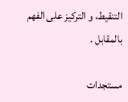التنقيط، و التركيز على الفهم بالمقابل .

مستجدات